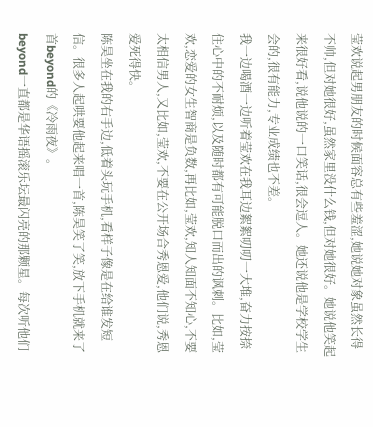莹欢说起男朋友的时候面容总有些羞涩,她说她对象虽然长得不帅,但对她很好,虽然家里没什么钱,但对她很好。她说他笑起来很好看,说他说的一口笑话,很会逗人。她还说他是学校学生会的,很有能力,专业成绩也不差。
我一边喝酒一边听着莹欢在我耳边絮絮叨叨一大堆,奋力按捺住心中的不耐烦,以及随时都有可能脱口而出的讽刺。比如,莹欢,恋爱的女生智商是负数,再比如,莹欢,知人知面不知心,不要太相信男人,又比如,莹欢,不要在公开场合秀恩爱,他们说,秀恩爱死得快。
陈昊坐在我的右手边,低着头玩手机,看样子像是在给谁发短信。很多人起哄要他起来唱一首,陈昊笑了笑,放下手机就来了首beyond的《冷雨夜》。
beyond一直都是华语摇滚乐坛最闪亮的那颗星。每次听他们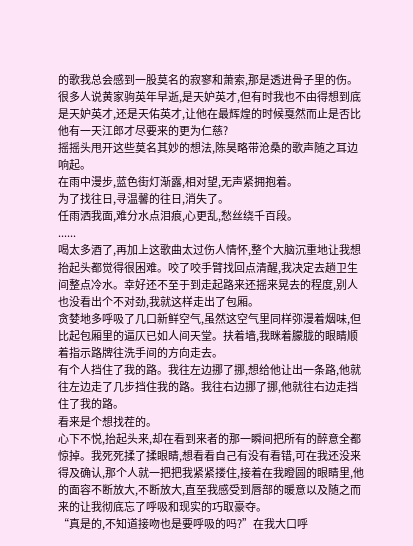的歌我总会感到一股莫名的寂寥和萧索,那是透进骨子里的伤。很多人说黄家驹英年早逝,是天妒英才,但有时我也不由得想到底是天妒英才,还是天佑英才,让他在最辉煌的时候戛然而止是否比他有一天江郎才尽要来的更为仁慈?
摇摇头甩开这些莫名其妙的想法,陈昊略带沧桑的歌声随之耳边响起。
在雨中漫步,蓝色街灯渐露,相对望,无声紧拥抱着。
为了找往日,寻温馨的往日,消失了。
任雨洒我面,难分水点泪痕,心更乱,愁丝绕千百段。
......
喝太多酒了,再加上这歌曲太过伤人情怀,整个大脑沉重地让我想抬起头都觉得很困难。咬了咬手臂找回点清醒,我决定去趟卫生间整点冷水。幸好还不至于到走起路来还摇来晃去的程度,别人也没看出个不对劲,我就这样走出了包厢。
贪婪地多呼吸了几口新鲜空气,虽然这空气里同样弥漫着烟味,但比起包厢里的逼仄已如人间天堂。扶着墙,我眯着朦胧的眼睛顺着指示路牌往洗手间的方向走去。
有个人挡住了我的路。我往左边挪了挪,想给他让出一条路,他就往左边走了几步挡住我的路。我往右边挪了挪,他就往右边走挡住了我的路。
看来是个想找茬的。
心下不悦,抬起头来,却在看到来者的那一瞬间把所有的醉意全都惊掉。我死死揉了揉眼睛,想看看自己有没有看错,可在我还没来得及确认,那个人就一把把我紧紧搂住,接着在我瞪圆的眼睛里,他的面容不断放大,不断放大,直至我感受到唇部的暖意以及随之而来的让我彻底忘了呼吸和现实的巧取豪夺。
“真是的,不知道接吻也是要呼吸的吗?”在我大口呼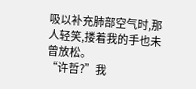吸以补充肺部空气时,那人轻笑,搂着我的手也未曾放松。
“许哲?”我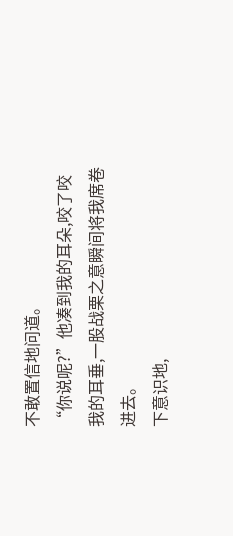不敢置信地问道。
“你说呢?”他凑到我的耳朵,咬了咬我的耳垂,一股战栗之意瞬间将我席卷进去。
下意识地,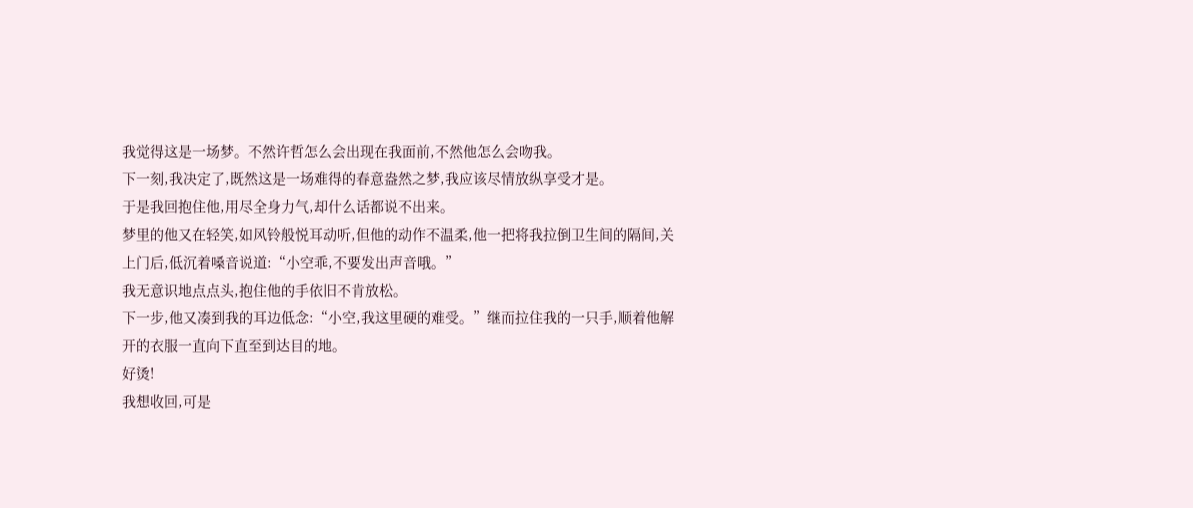我觉得这是一场梦。不然许哲怎么会出现在我面前,不然他怎么会吻我。
下一刻,我决定了,既然这是一场难得的春意盎然之梦,我应该尽情放纵享受才是。
于是我回抱住他,用尽全身力气,却什么话都说不出来。
梦里的他又在轻笑,如风铃般悦耳动听,但他的动作不温柔,他一把将我拉倒卫生间的隔间,关上门后,低沉着嗓音说道:“小空乖,不要发出声音哦。”
我无意识地点点头,抱住他的手依旧不肯放松。
下一步,他又凑到我的耳边低念:“小空,我这里硬的难受。”继而拉住我的一只手,顺着他解开的衣服一直向下直至到达目的地。
好烫!
我想收回,可是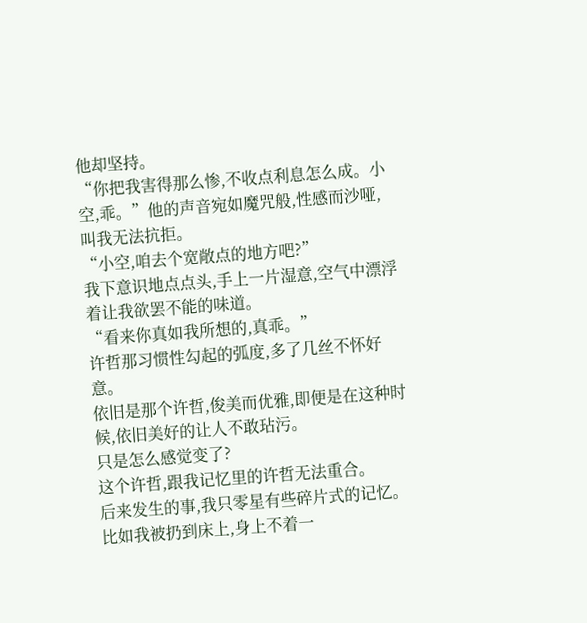他却坚持。
“你把我害得那么惨,不收点利息怎么成。小空,乖。”他的声音宛如魔咒般,性感而沙哑,叫我无法抗拒。
“小空,咱去个宽敞点的地方吧?”
我下意识地点点头,手上一片湿意,空气中漂浮着让我欲罢不能的味道。
“看来你真如我所想的,真乖。”
许哲那习惯性勾起的弧度,多了几丝不怀好意。
依旧是那个许哲,俊美而优雅,即便是在这种时候,依旧美好的让人不敢玷污。
只是怎么感觉变了?
这个许哲,跟我记忆里的许哲无法重合。
后来发生的事,我只零星有些碎片式的记忆。
比如我被扔到床上,身上不着一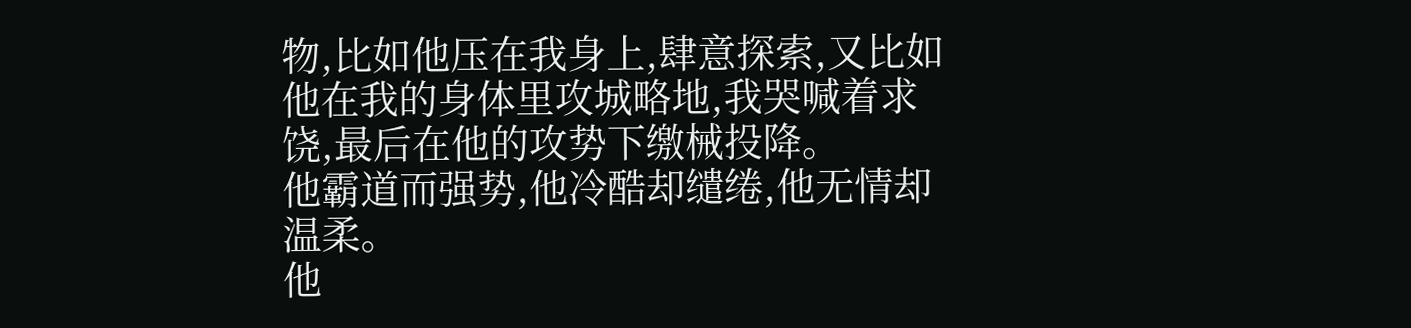物,比如他压在我身上,肆意探索,又比如他在我的身体里攻城略地,我哭喊着求饶,最后在他的攻势下缴械投降。
他霸道而强势,他冷酷却缱绻,他无情却温柔。
他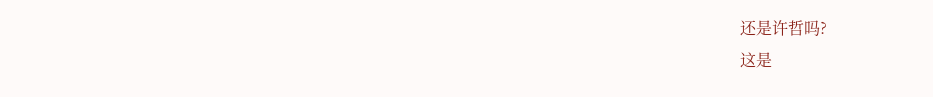还是许哲吗?
这是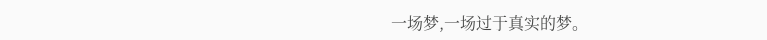一场梦,一场过于真实的梦。